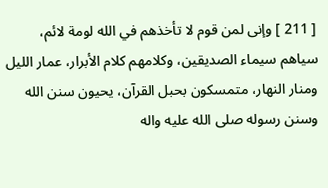[ 211 ] وإنى لمن قوم لا تأخذهم في الله لومة لائم، سياهم سيماء الصديقين، وكلامهم كلام الأبرار، عمار الليل ومنار النهار، متمسكون بحبل القرآن، يحيون سنن الله وسنن رسوله صلى الله عليه واله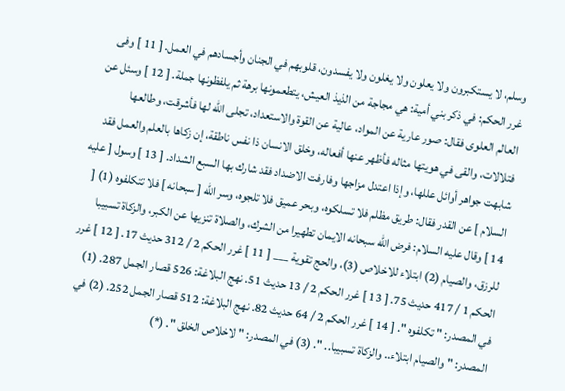وسلم، لا يستكبرون ولا يعلون ولا يغلون ولا يفسدون، قلوبهم في الجنان وأجسادهم في العمل. [ 11 ] وفى غرر الحكم: في ذكر بني أمية: هي مجاجة من الذيذ العيش، يتطعمونها برهة ثم يلفظونها جملة. [ 12 ] وسئل عن العالم العلوى فقال: صور عارية عن المواد، عالية عن القوة والاستعداد، تجلى الله لها فأشرقت، وطالعها فتلالات، والقى في هويتها مثاله فأظهر عنها أفعاله، وخلق الانسان ذا نفس ناطقة، إن زكاها بالعلم والعمل فقد شابهت جواهر أوائل عللها، وإذا اعتدل مزاجها وفارفت الاضداد فقد شارك بها السبع الشداد. [ 13 ] وسول [ عليه السلام ] عن القدر فقال: طريق مظلم فلا تسلكوه، وبحر عميق فلا تلجوه، وسر الله [ سبحانه ] فلا تتكلفوه (1) [ 14 ] وقال عليه السلام: فرض الله سبحانه الايمان تطهيرا من الشرك، والصلاة تنزيها عن الكبر، والزكاة تسبيبا للرزق، والصيام (2) ابتلاء للاخلاص (3)، والحج تقوية ___ [ 11 ] غرر الحكم 2 / 312 حديث 17. [ 12 ] غرر الحكم 1 / 417 حديث 75. [ 13 ] غرر الحكم 2 / 13 حديث 51. نهج البلاغة: 526 قصار الجمل 287. (1) في المصدر: " تكلفوه ". [ 14 ] غرر الحكم 2 / 64 حديث 82. نهج البلاغة: 512 قصار الجمل 252. (2) في المصدر: " والصيام ابتلاء.. والزكاة تسبيبا.. ". (3) في المصدر: " لاخلاص الخلق ". (*)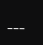___